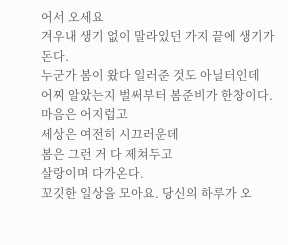어서 오세요
겨우내 생기 없이 말라있던 가지 끝에 생기가 돈다.
누군가 봄이 왔다 일러준 것도 아닐터인데
어찌 알았는지 벌써부터 봄준비가 한창이다.
마음은 어지럽고
세상은 여전히 시끄러운데
봄은 그런 거 다 제쳐두고
살랑이며 다가온다.
꼬깃한 일상을 모아요. 당신의 하루가 오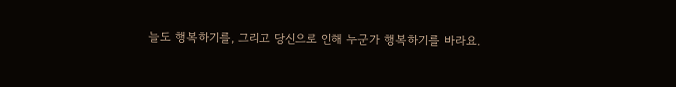늘도 행복하기를, 그리고 당신으로 인해 누군가 행복하기를 바라요.